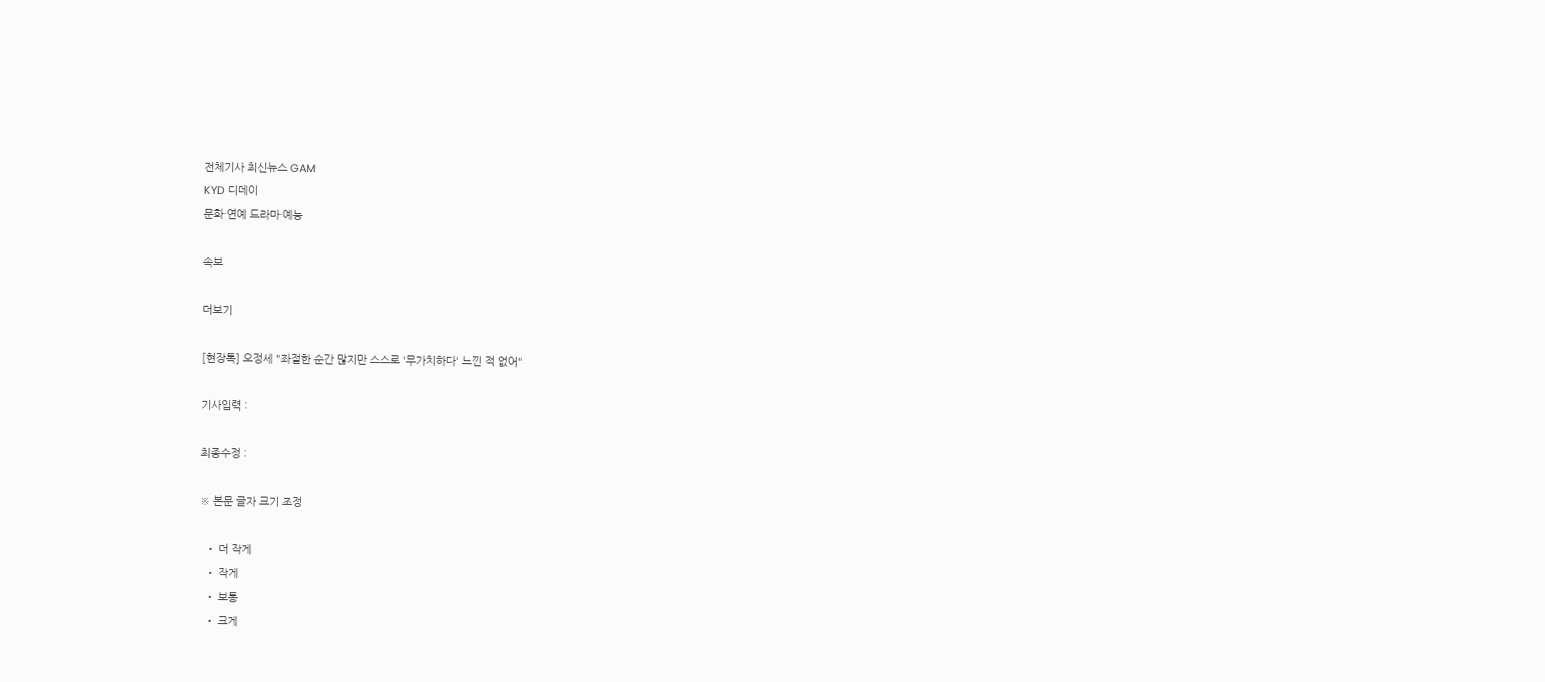전체기사 최신뉴스 GAM
KYD 디데이
문화·연예 드라마·예능

속보

더보기

[현장톡] 오정세 "좌절한 순간 많지만 스스로 '무가치하다' 느낀 적 없어"

기사입력 :

최종수정 :

※ 본문 글자 크기 조정

  • 더 작게
  • 작게
  • 보통
  • 크게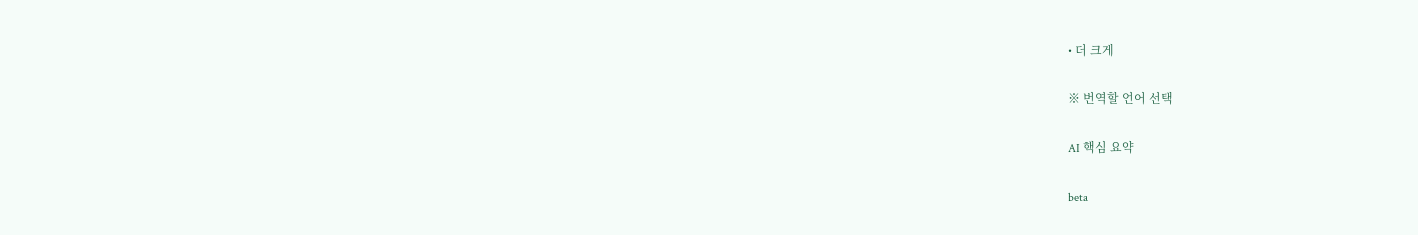• 더 크게

※ 번역할 언어 선택

AI 핵심 요약

beta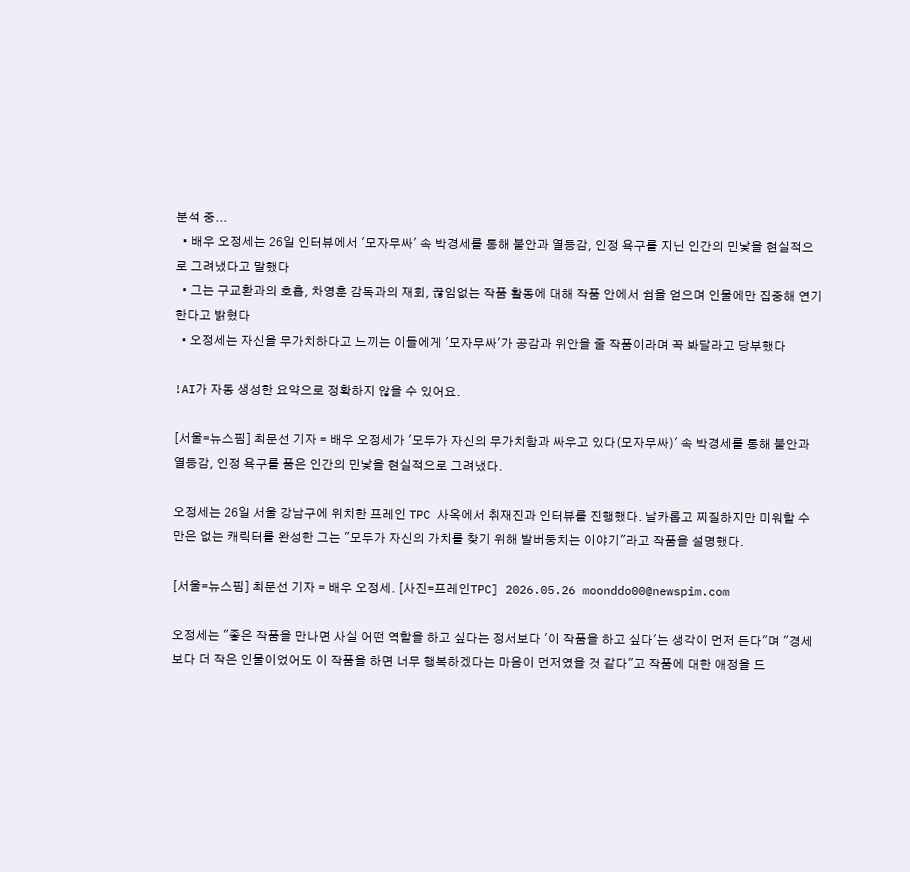분석 중...
  • 배우 오정세는 26일 인터뷰에서 '모자무싸' 속 박경세를 통해 불안과 열등감, 인정 욕구를 지닌 인간의 민낯을 현실적으로 그려냈다고 말했다
  • 그는 구교환과의 호흡, 차영훈 감독과의 재회, 끊임없는 작품 활동에 대해 작품 안에서 쉼을 얻으며 인물에만 집중해 연기한다고 밝혔다
  • 오정세는 자신을 무가치하다고 느끼는 이들에게 '모자무싸'가 공감과 위안을 줄 작품이라며 꼭 봐달라고 당부했다

!AI가 자동 생성한 요약으로 정확하지 않을 수 있어요.

[서울=뉴스핌] 최문선 기자 = 배우 오정세가 '모두가 자신의 무가치함과 싸우고 있다(모자무싸)' 속 박경세를 통해 불안과 열등감, 인정 욕구를 품은 인간의 민낯을 현실적으로 그려냈다.

오정세는 26일 서울 강남구에 위치한 프레인 TPC 사옥에서 취재진과 인터뷰를 진행했다. 날카롭고 찌질하지만 미워할 수만은 없는 캐릭터를 완성한 그는 "모두가 자신의 가치를 찾기 위해 발버둥치는 이야기"라고 작품을 설명했다.

[서울=뉴스핌] 최문선 기자 = 배우 오정세. [사진=프레인TPC] 2026.05.26 moonddo00@newspim.com

오정세는 "좋은 작품을 만나면 사실 어떤 역할을 하고 싶다는 정서보다 '이 작품을 하고 싶다'는 생각이 먼저 든다"며 "경세보다 더 작은 인물이었어도 이 작품을 하면 너무 행복하겠다는 마음이 먼저였을 것 같다"고 작품에 대한 애정을 드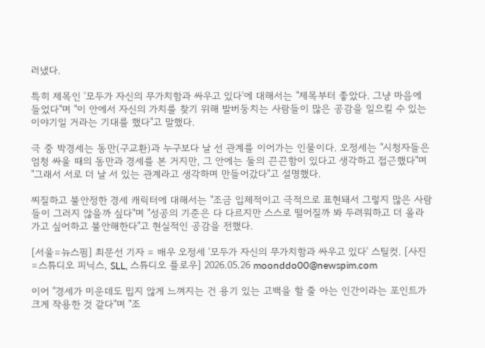러냈다.

특히 제목인 '모두가 자신의 무가치함과 싸우고 있다'에 대해서는 "제목부터 좋았다. 그냥 마음에 들었다"며 "이 안에서 자신의 가치를 찾기 위해 발버둥치는 사람들이 많은 공감을 일으킬 수 있는 이야기일 거라는 기대를 했다"고 말했다.

극 중 박경세는 동만(구교환)과 누구보다 날 선 관계를 이어가는 인물이다. 오정세는 "시청자들은 엄청 싸울 때의 동만과 경세를 본 거지만, 그 안에는 둘의 끈끈함이 있다고 생각하고 접근했다"며 "그래서 서로 더 날 서 있는 관계라고 생각하며 만들어갔다"고 설명했다.

찌질하고 불안정한 경세 캐릭터에 대해서는 "조금 입체적이고 극적으로 표현돼서 그렇지 많은 사람들이 그러지 않을까 싶다"며 "성공의 기준은 다 다르지만 스스로 떨어질까 봐 두려워하고 더 올라가고 싶어하고 불안해한다"고 현실적인 공감을 전했다.

[서울=뉴스핌] 최문선 기자 = 배우 오정세 '모두가 자신의 무가치함과 싸우고 있다' 스틸컷. [사진=스튜디오 피닉스, SLL, 스튜디오 플로우] 2026.05.26 moonddo00@newspim.com

이어 "경세가 미운데도 밉지 않게 느껴지는 건 용기 있는 고백을 할 줄 아는 인간이라는 포인트가 크게 작용한 것 같다"며 "조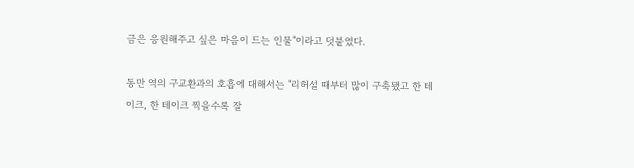금은 응원해주고 싶은 마음이 드는 인물"이라고 덧붙였다.

동만 역의 구교환과의 호흡에 대해서는 "리허설 때부터 많이 구축됐고 한 테이크, 한 테이크 찍을수록 잘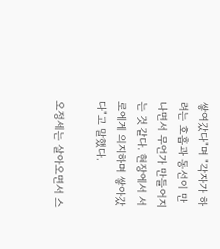쌓여갔다"며 "각자가 하려는 호흡과 동선이 만나면서 무언가 만들어지는 것 같다. 현장에서 서로에게 의지하며 쌓아갔다"고 말했다.

오정세는 살아오면서 스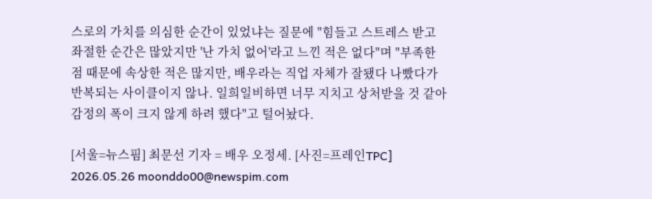스로의 가치를 의심한 순간이 있었냐는 질문에 "힘들고 스트레스 받고 좌절한 순간은 많았지만 '난 가치 없어'라고 느낀 적은 없다"며 "부족한 점 때문에 속상한 적은 많지만, 배우라는 직업 자체가 잘됐다 나빴다가 반복되는 사이클이지 않나. 일희일비하면 너무 지치고 상처받을 것 같아 감정의 폭이 크지 않게 하려 했다"고 털어놨다.

[서울=뉴스핌] 최문선 기자 = 배우 오정세. [사진=프레인TPC] 2026.05.26 moonddo00@newspim.com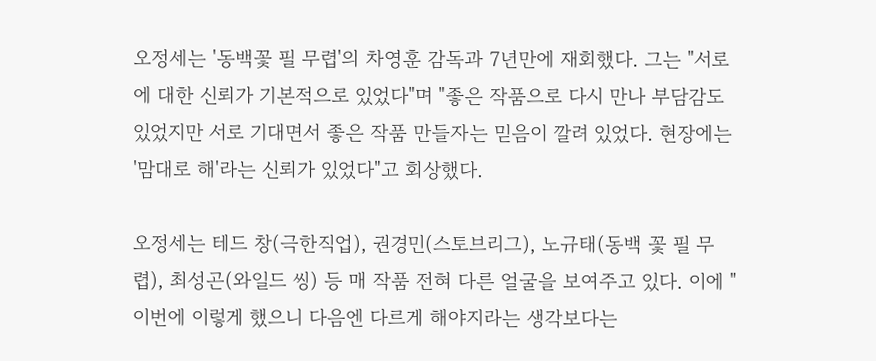오정세는 '동백꽃 필 무렵'의 차영훈 감독과 7년만에 재회했다. 그는 "서로에 대한 신뢰가 기본적으로 있었다"며 "좋은 작품으로 다시 만나 부담감도 있었지만 서로 기대면서 좋은 작품 만들자는 믿음이 깔려 있었다. 현장에는 '맘대로 해'라는 신뢰가 있었다"고 회상했다.

오정세는 테드 창(극한직업), 권경민(스토브리그), 노규태(동백 꽃 필 무렵), 최성곤(와일드 씽) 등 매 작품 전혀 다른 얼굴을 보여주고 있다. 이에 "이번에 이렇게 했으니 다음엔 다르게 해야지라는 생각보다는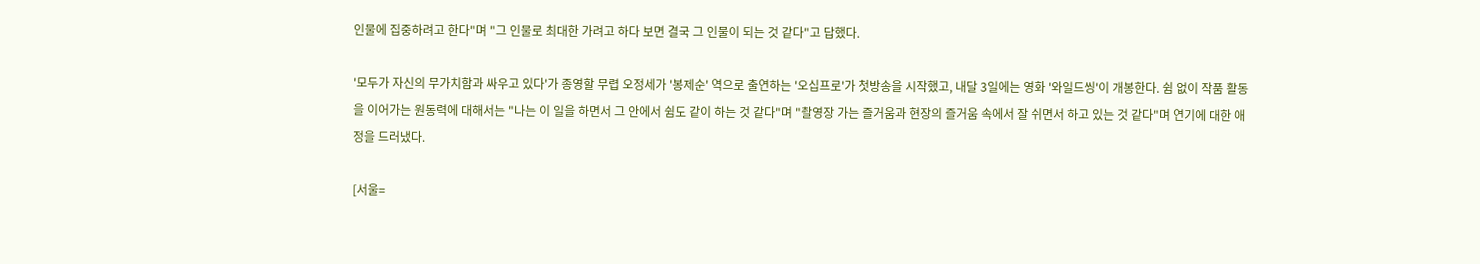인물에 집중하려고 한다"며 "그 인물로 최대한 가려고 하다 보면 결국 그 인물이 되는 것 같다"고 답했다.

'모두가 자신의 무가치함과 싸우고 있다'가 종영할 무렵 오정세가 '봉제순' 역으로 출연하는 '오십프로'가 첫방송을 시작했고, 내달 3일에는 영화 '와일드씽'이 개봉한다. 쉼 없이 작품 활동을 이어가는 원동력에 대해서는 "나는 이 일을 하면서 그 안에서 쉼도 같이 하는 것 같다"며 "촬영장 가는 즐거움과 현장의 즐거움 속에서 잘 쉬면서 하고 있는 것 같다"며 연기에 대한 애정을 드러냈다.

[서울=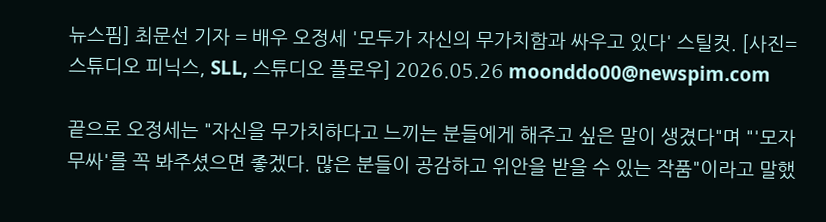뉴스핌] 최문선 기자 = 배우 오정세 '모두가 자신의 무가치함과 싸우고 있다' 스틸컷. [사진=스튜디오 피닉스, SLL, 스튜디오 플로우] 2026.05.26 moonddo00@newspim.com

끝으로 오정세는 "자신을 무가치하다고 느끼는 분들에게 해주고 싶은 말이 생겼다"며 "'모자무싸'를 꼭 봐주셨으면 좋겠다. 많은 분들이 공감하고 위안을 받을 수 있는 작품"이라고 말했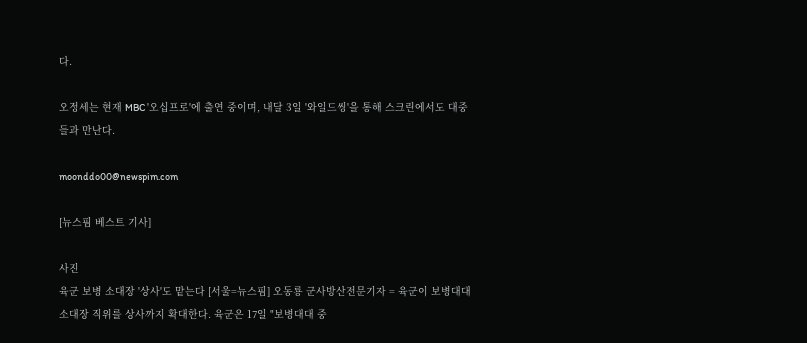다.

오정세는 현재 MBC '오십프로'에 출연 중이며, 내달 3일 '와일드씽'을 통해 스크린에서도 대중들과 만난다.

moonddo00@newspim.com

[뉴스핌 베스트 기사]

사진
육군 보병 소대장 '상사'도 맡는다 [서울=뉴스핌] 오동룡 군사방산전문기자 = 육군이 보병대대 소대장 직위를 상사까지 확대한다. 육군은 17일 "보병대대 중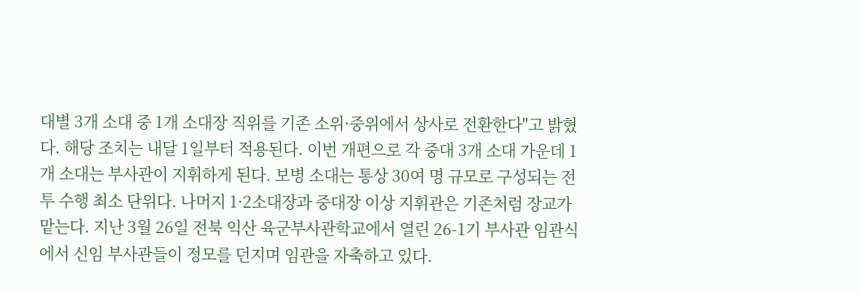대별 3개 소대 중 1개 소대장 직위를 기존 소위·중위에서 상사로 전환한다"고 밝혔다. 해당 조치는 내달 1일부터 적용된다. 이번 개편으로 각 중대 3개 소대 가운데 1개 소대는 부사관이 지휘하게 된다. 보병 소대는 통상 30여 명 규모로 구성되는 전투 수행 최소 단위다. 나머지 1·2소대장과 중대장 이상 지휘관은 기존처럼 장교가 맡는다. 지난 3월 26일 전북 익산 육군부사관학교에서 열린 26-1기 부사관 임관식에서 신임 부사관들이 정모를 던지며 임관을 자축하고 있다.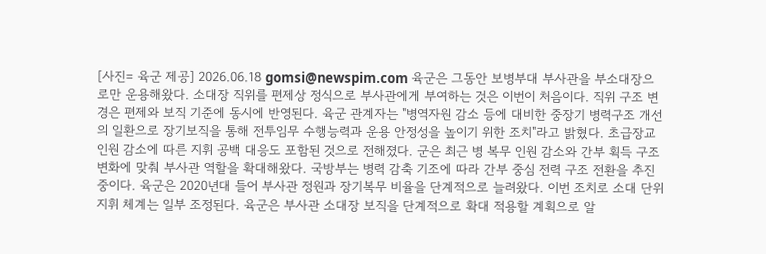[사진= 육군 제공] 2026.06.18 gomsi@newspim.com 육군은 그동안 보병부대 부사관을 부소대장으로만 운용해왔다. 소대장 직위를 편제상 정식으로 부사관에게 부여하는 것은 이번이 처음이다. 직위 구조 변경은 편제와 보직 기준에 동시에 반영된다. 육군 관계자는 "병역자원 감소 등에 대비한 중장기 병력구조 개선의 일환으로 장기보직을 통해 전투임무 수행능력과 운용 안정성을 높이기 위한 조치"라고 밝혔다. 초급장교 인원 감소에 따른 지휘 공백 대응도 포함된 것으로 전해졌다. 군은 최근 병 복무 인원 감소와 간부 획득 구조 변화에 맞춰 부사관 역할을 확대해왔다. 국방부는 병력 감축 기조에 따라 간부 중심 전력 구조 전환을 추진 중이다. 육군은 2020년대 들어 부사관 정원과 장기복무 비율을 단계적으로 늘려왔다. 이번 조치로 소대 단위 지휘 체계는 일부 조정된다. 육군은 부사관 소대장 보직을 단계적으로 확대 적용할 계획으로 알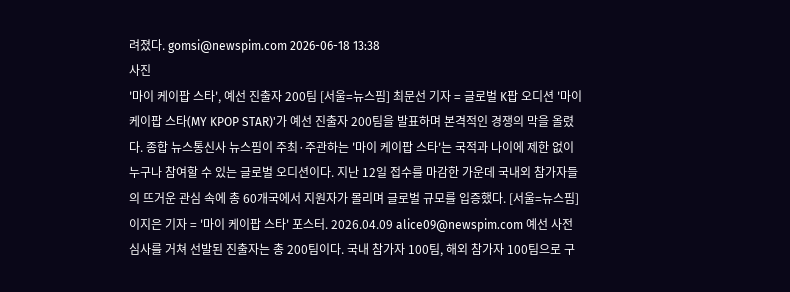려졌다. gomsi@newspim.com 2026-06-18 13:38
사진
'마이 케이팝 스타', 예선 진출자 200팀 [서울=뉴스핌] 최문선 기자 = 글로벌 K팝 오디션 '마이 케이팝 스타(MY KPOP STAR)'가 예선 진출자 200팀을 발표하며 본격적인 경쟁의 막을 올렸다. 종합 뉴스통신사 뉴스핌이 주최·주관하는 '마이 케이팝 스타'는 국적과 나이에 제한 없이 누구나 참여할 수 있는 글로벌 오디션이다. 지난 12일 접수를 마감한 가운데 국내외 참가자들의 뜨거운 관심 속에 총 60개국에서 지원자가 몰리며 글로벌 규모를 입증했다. [서울=뉴스핌] 이지은 기자 = '마이 케이팝 스타' 포스터. 2026.04.09 alice09@newspim.com 예선 사전 심사를 거쳐 선발된 진출자는 총 200팀이다. 국내 참가자 100팀, 해외 참가자 100팀으로 구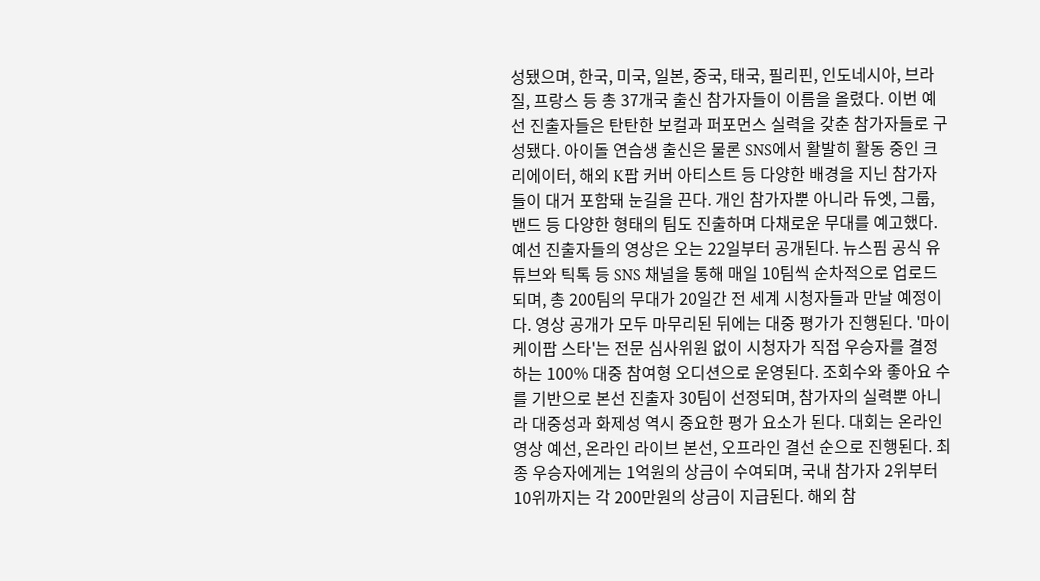성됐으며, 한국, 미국, 일본, 중국, 태국, 필리핀, 인도네시아, 브라질, 프랑스 등 총 37개국 출신 참가자들이 이름을 올렸다. 이번 예선 진출자들은 탄탄한 보컬과 퍼포먼스 실력을 갖춘 참가자들로 구성됐다. 아이돌 연습생 출신은 물론 SNS에서 활발히 활동 중인 크리에이터, 해외 K팝 커버 아티스트 등 다양한 배경을 지닌 참가자들이 대거 포함돼 눈길을 끈다. 개인 참가자뿐 아니라 듀엣, 그룹, 밴드 등 다양한 형태의 팀도 진출하며 다채로운 무대를 예고했다. 예선 진출자들의 영상은 오는 22일부터 공개된다. 뉴스핌 공식 유튜브와 틱톡 등 SNS 채널을 통해 매일 10팀씩 순차적으로 업로드되며, 총 200팀의 무대가 20일간 전 세계 시청자들과 만날 예정이다. 영상 공개가 모두 마무리된 뒤에는 대중 평가가 진행된다. '마이 케이팝 스타'는 전문 심사위원 없이 시청자가 직접 우승자를 결정하는 100% 대중 참여형 오디션으로 운영된다. 조회수와 좋아요 수를 기반으로 본선 진출자 30팀이 선정되며, 참가자의 실력뿐 아니라 대중성과 화제성 역시 중요한 평가 요소가 된다. 대회는 온라인 영상 예선, 온라인 라이브 본선, 오프라인 결선 순으로 진행된다. 최종 우승자에게는 1억원의 상금이 수여되며, 국내 참가자 2위부터 10위까지는 각 200만원의 상금이 지급된다. 해외 참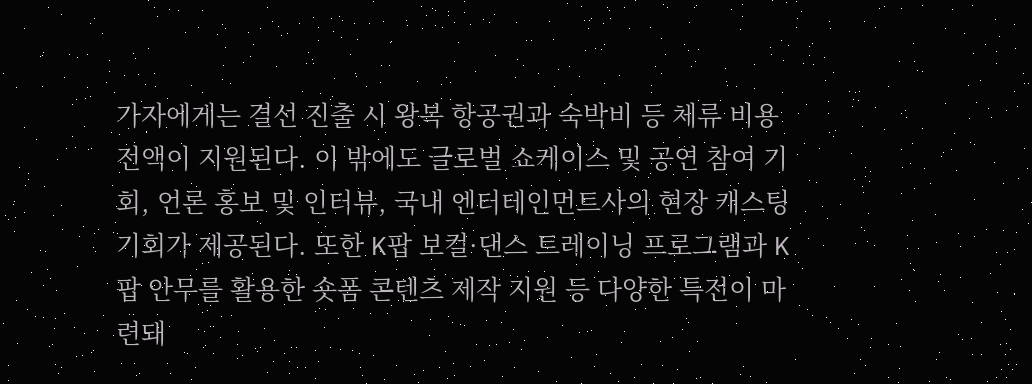가자에게는 결선 진출 시 왕복 항공권과 숙박비 등 체류 비용 전액이 지원된다. 이 밖에도 글로벌 쇼케이스 및 공연 참여 기회, 언론 홍보 및 인터뷰, 국내 엔터테인먼트사의 현장 캐스팅 기회가 제공된다. 또한 K팝 보컬·댄스 트레이닝 프로그램과 K팝 안무를 활용한 숏폼 콘텐츠 제작 지원 등 다양한 특전이 마련돼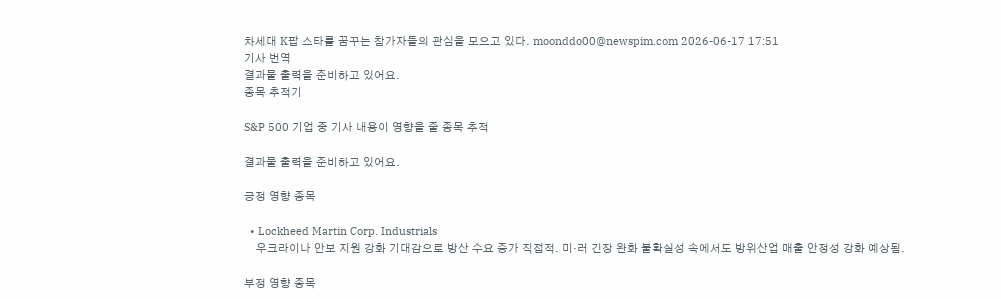차세대 K팝 스타를 꿈꾸는 참가자들의 관심을 모으고 있다. moonddo00@newspim.com 2026-06-17 17:51
기사 번역
결과물 출력을 준비하고 있어요.
종목 추적기

S&P 500 기업 중 기사 내용이 영향을 줄 종목 추적

결과물 출력을 준비하고 있어요.

긍정 영향 종목

  • Lockheed Martin Corp. Industrials
    우크라이나 안보 지원 강화 기대감으로 방산 수요 증가 직접적. 미·러 긴장 완화 불확실성 속에서도 방위산업 매출 안정성 강화 예상됨.

부정 영향 종목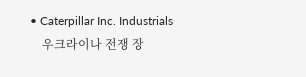• Caterpillar Inc. Industrials
    우크라이나 전쟁 장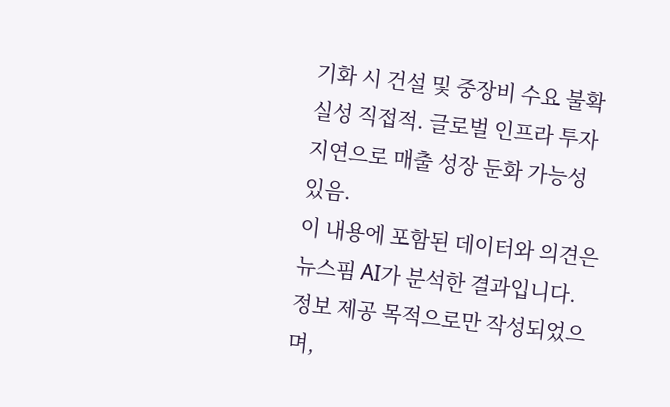기화 시 건설 및 중장비 수요 불확실성 직접적. 글로벌 인프라 투자 지연으로 매출 성장 둔화 가능성 있음.
이 내용에 포함된 데이터와 의견은 뉴스핌 AI가 분석한 결과입니다. 정보 제공 목적으로만 작성되었으며,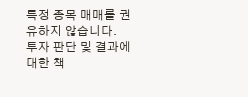특정 종목 매매를 권유하지 않습니다. 투자 판단 및 결과에 대한 책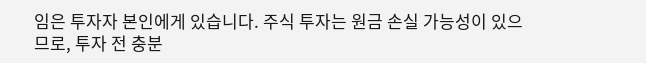임은 투자자 본인에게 있습니다. 주식 투자는 원금 손실 가능성이 있으므로, 투자 전 충분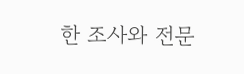한 조사와 전문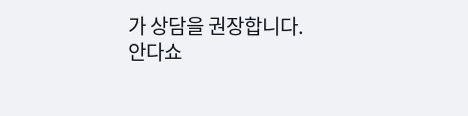가 상담을 권장합니다.
안다쇼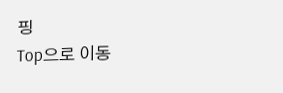핑
Top으로 이동